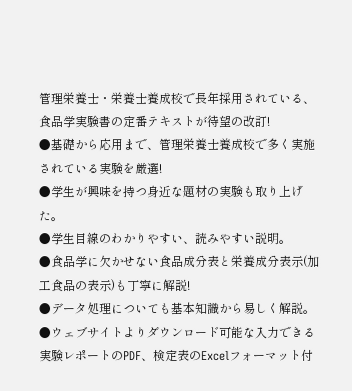管理栄養士・栄養士養成校で長年採用されている、
食品学実験書の定番テキストが待望の改訂!
●基礎から応用まで、管理栄養士養成校で多く実施されている実験を厳選!
●学生が興味を持つ身近な題材の実験も取り上げた。
●学生目線のわかりやすい、読みやすい説明。
●食品学に欠かせない食品成分表と栄養成分表示(加工食品の表示)も丁寧に解説!
●データ処理についても基本知識から易しく解説。
●ウェブサイトよりダウンロード可能な入力できる実験レポートのPDF、検定表のExcelフォーマット付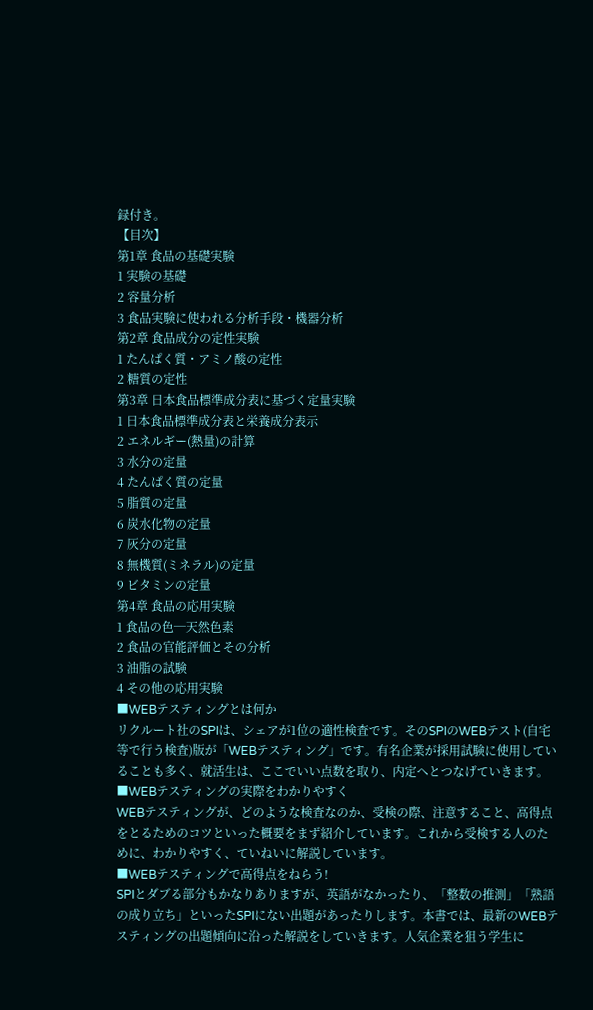録付き。
【目次】
第1章 食品の基礎実験
1 実験の基礎
2 容量分析
3 食品実験に使われる分析手段・機器分析
第2章 食品成分の定性実験
1 たんぱく質・アミノ酸の定性
2 糖質の定性
第3章 日本食品標準成分表に基づく定量実験
1 日本食品標準成分表と栄養成分表示
2 エネルギー(熱量)の計算
3 水分の定量
4 たんぱく質の定量
5 脂質の定量
6 炭水化物の定量
7 灰分の定量
8 無機質(ミネラル)の定量
9 ビタミンの定量
第4章 食品の応用実験
1 食品の色─天然色素
2 食品の官能評価とその分析
3 油脂の試験
4 その他の応用実験
■WEBテスティングとは何か
リクルート社のSPIは、シェアが1位の適性検査です。そのSPIのWEBテスト(自宅等で行う検査)版が「WEBテスティング」です。有名企業が採用試験に使用していることも多く、就活生は、ここでいい点数を取り、内定へとつなげていきます。
■WEBテスティングの実際をわかりやすく
WEBテスティングが、どのような検査なのか、受検の際、注意すること、高得点をとるためのコツといった概要をまず紹介しています。これから受検する人のために、わかりやすく、ていねいに解説しています。
■WEBテスティングで高得点をねらう!
SPIとダブる部分もかなりありますが、英語がなかったり、「整数の推測」「熟語の成り立ち」といったSPIにない出題があったりします。本書では、最新のWEBテスティングの出題傾向に沿った解説をしていきます。人気企業を狙う学生に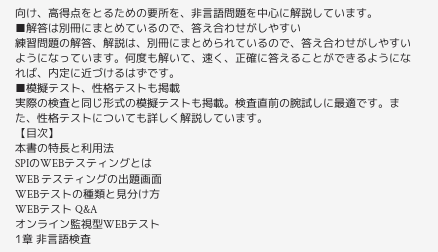向け、高得点をとるための要所を、非言語問題を中心に解説しています。
■解答は別冊にまとめているので、答え合わせがしやすい
練習問題の解答、解説は、別冊にまとめられているので、答え合わせがしやすいようになっています。何度も解いて、速く、正確に答えることができるようになれば、内定に近づけるはずです。
■模擬テスト、性格テストも掲載
実際の検査と同じ形式の模擬テストも掲載。検査直前の腕試しに最適です。また、性格テストについても詳しく解説しています。
【目次】
本書の特長と利用法
SPIのWEBテスティングとは
WEB テスティングの出題画面
WEBテストの種類と見分け方
WEBテスト Q&A
オンライン監視型WEBテスト
1章 非言語検査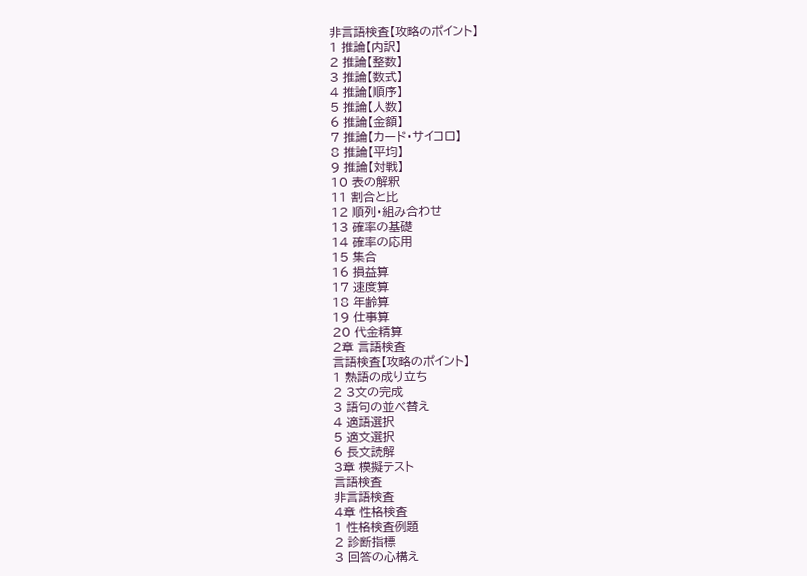非言語検査【攻略のポイント】
1 推論【内訳】
2 推論【整数】
3 推論【数式】
4 推論【順序】
5 推論【人数】
6 推論【金額】
7 推論【カード・サイコロ】
8 推論【平均】
9 推論【対戦】
10 表の解釈
11 割合と比
12 順列・組み合わせ
13 確率の基礎
14 確率の応用
15 集合
16 損益算
17 速度算
18 年齢算
19 仕事算
20 代金精算
2章 言語検査
言語検査【攻略のポイント】
1 熟語の成り立ち
2 3文の完成
3 語句の並べ替え
4 適語選択
5 適文選択
6 長文読解
3章 模擬テスト
言語検査
非言語検査
4章 性格検査
1 性格検査例題
2 診断指標
3 回答の心構え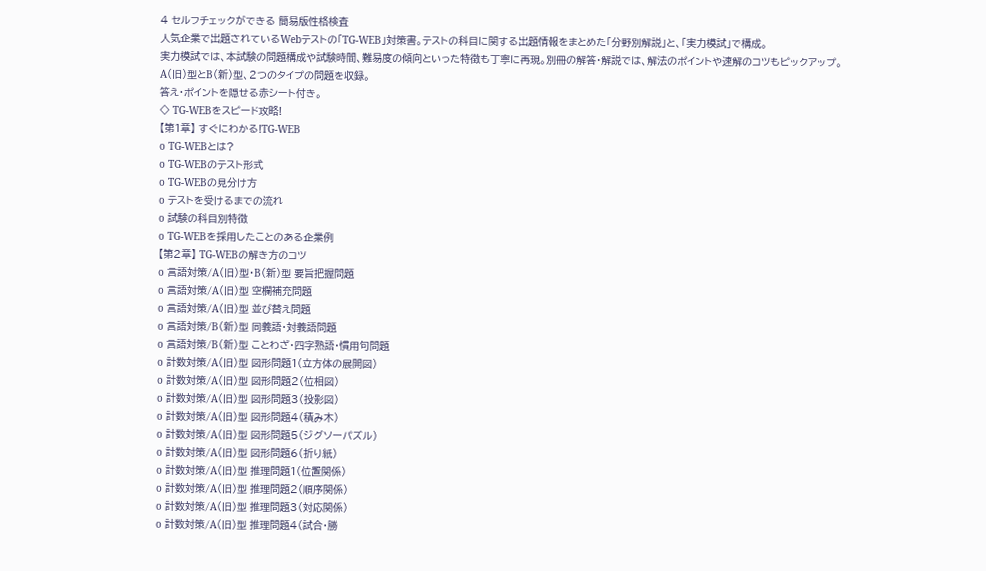4 セルフチェックができる 簡易版性格検査
人気企業で出題されているWebテストの「TG-WEB」対策書。テストの科目に関する出題情報をまとめた「分野別解説」と、「実力模試」で構成。
実力模試では、本試験の問題構成や試験時間、難易度の傾向といった特徴も丁寧に再現。別冊の解答・解説では、解法のポイントや速解のコツもピックアップ。
A(旧)型とB(新)型、2つのタイプの問題を収録。
答え・ポイントを隠せる赤シート付き。
◇ TG-WEBをスピード攻略!
【第1章】 すぐにわかる!TG-WEB
o TG-WEBとは?
o TG-WEBのテスト形式
o TG-WEBの見分け方
o テストを受けるまでの流れ
o 試験の科目別特徴
o TG-WEBを採用したことのある企業例
【第2章】 TG-WEBの解き方のコツ
o 言語対策/A(旧)型・B(新)型 要旨把握問題
o 言語対策/A(旧)型 空欄補充問題
o 言語対策/A(旧)型 並び替え問題
o 言語対策/B(新)型 同義語・対義語問題
o 言語対策/B(新)型 ことわざ・四字熟語・慣用句問題
o 計数対策/A(旧)型 図形問題1(立方体の展開図)
o 計数対策/A(旧)型 図形問題2(位相図)
o 計数対策/A(旧)型 図形問題3(投影図)
o 計数対策/A(旧)型 図形問題4(積み木)
o 計数対策/A(旧)型 図形問題5(ジグソーパズル)
o 計数対策/A(旧)型 図形問題6(折り紙)
o 計数対策/A(旧)型 推理問題1(位置関係)
o 計数対策/A(旧)型 推理問題2(順序関係)
o 計数対策/A(旧)型 推理問題3(対応関係)
o 計数対策/A(旧)型 推理問題4(試合・勝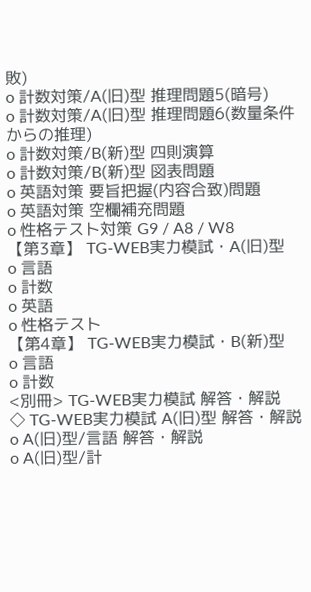敗)
o 計数対策/A(旧)型 推理問題5(暗号)
o 計数対策/A(旧)型 推理問題6(数量条件からの推理)
o 計数対策/B(新)型 四則演算
o 計数対策/B(新)型 図表問題
o 英語対策 要旨把握(内容合致)問題
o 英語対策 空欄補充問題
o 性格テスト対策 G9 / A8 / W8
【第3章】 TG-WEB実力模試・A(旧)型
o 言語
o 計数
o 英語
o 性格テスト
【第4章】 TG-WEB実力模試・B(新)型
o 言語
o 計数
<別冊> TG-WEB実力模試 解答・解説
◇ TG-WEB実力模試 A(旧)型 解答・解説
o A(旧)型/言語 解答・解説
o A(旧)型/計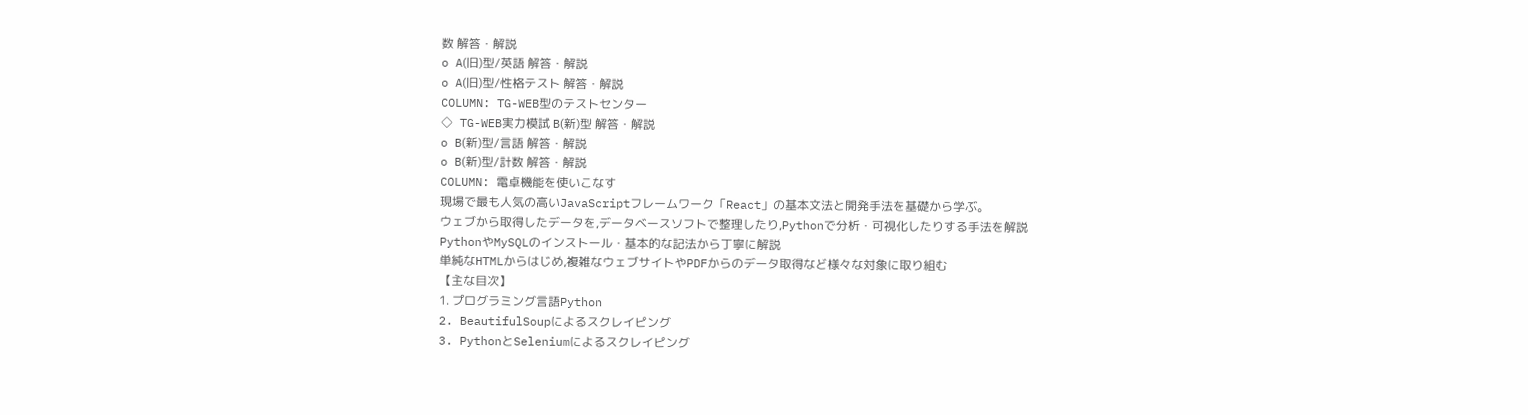数 解答・解説
o A(旧)型/英語 解答・解説
o A(旧)型/性格テスト 解答・解説
COLUMN: TG-WEB型のテストセンター
◇ TG-WEB実力模試 B(新)型 解答・解説
o B(新)型/言語 解答・解説
o B(新)型/計数 解答・解説
COLUMN: 電卓機能を使いこなす
現場で最も人気の高いJavaScriptフレームワーク「React」の基本文法と開発手法を基礎から学ぶ。
ウェブから取得したデータを,データベースソフトで整理したり,Pythonで分析・可視化したりする手法を解説
PythonやMySQLのインストール・基本的な記法から丁寧に解説
単純なHTMLからはじめ,複雑なウェブサイトやPDFからのデータ取得など様々な対象に取り組む
【主な目次】
1. プログラミング言語Python
2. BeautifulSoupによるスクレイピング
3. PythonとSeleniumによるスクレイピング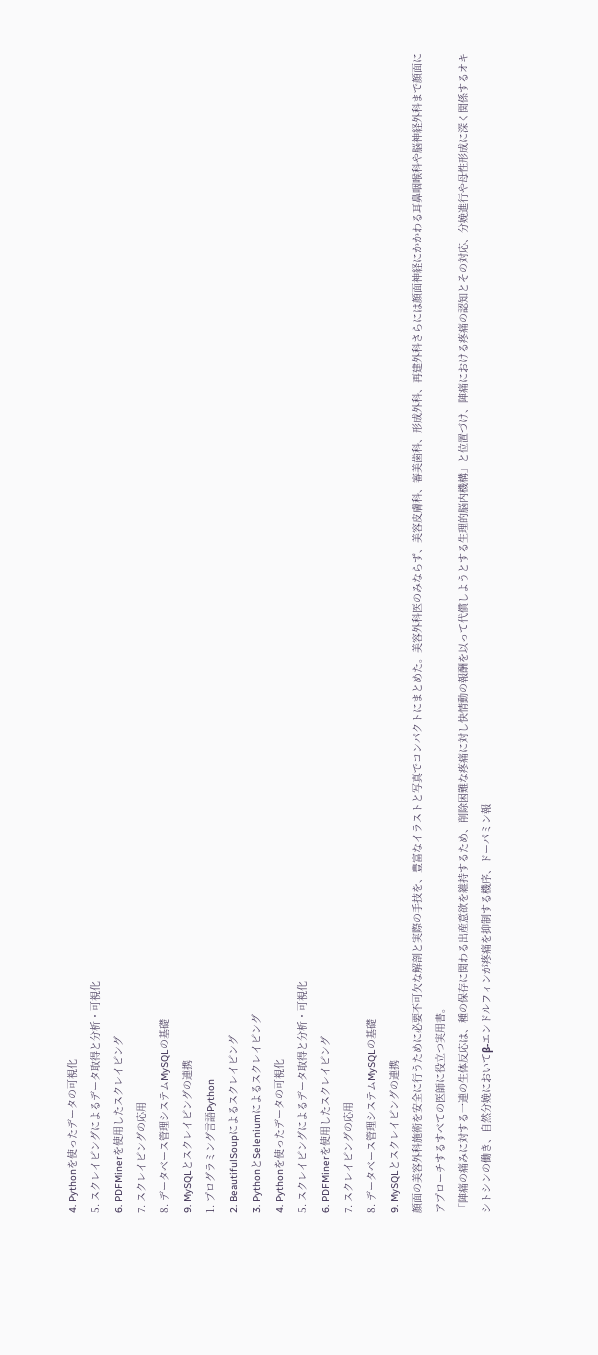4. Pythonを使ったデータの可視化
5. スクレイピングによるデータ取得と分析・可視化
6. PDFMinerを使用したスクレイピング
7. スクレイピングの応用
8. データベース管理システムMySQLの基礎
9. MySQLとスクレイピングの連携
1. プログラミング言語Python
2. BeautifulSoupによるスクレイピング
3. PythonとSeleniumによるスクレイピング
4. Pythonを使ったデータの可視化
5. スクレイピングによるデータ取得と分析・可視化
6. PDFMinerを使用したスクレイピング
7. スクレイピングの応用
8. データベース管理システムMySQLの基礎
9. MySQLとスクレイピングの連携
顔面の美容外科施術を安全に行うために必要不可欠な解剖と実際の手技を、豊富なイラストと写真でコンパクトにまとめた。美容外科医のみならず、美容皮膚科、審美歯科、形成外科、再建外科さらには顔面神経にかかわる耳鼻咽喉科や脳神経外科まで顔面にアプローチするすべての医師に役立つ実用書。
「陣痛の痛みに対する一連の生体反応は、種の保存に関わる出産意欲を維持するため、削除困難な疼痛に対し快情動の報酬を以って代償しようとする生理的脳内機構」と位置づけ、陣痛における疼痛の認知とその対応、分娩進行や母性形成に深く関係するオキシトシンの働き、自然分娩においてβ-エンドルフィンが疼痛を抑制する機序、ドーパミン報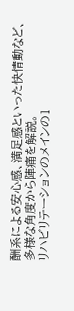酬系による安心感、満足感といった快情動など、多様な角度から陣痛を解説。
リハビリテーションのメインの1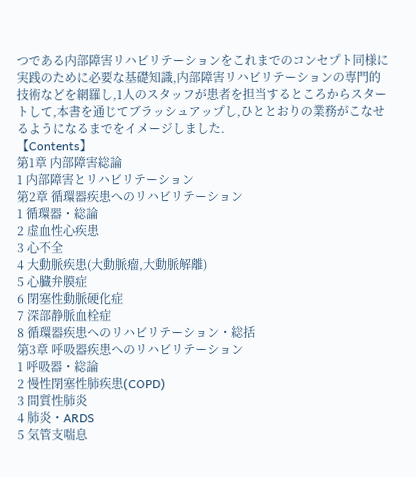つである内部障害リハビリテーションをこれまでのコンセプト同様に実践のために必要な基礎知識,内部障害リハビリテーションの専門的技術などを網羅し,1人のスタッフが患者を担当するところからスタートして,本書を通じてブラッシュアップし,ひととおりの業務がこなせるようになるまでをイメージしました.
【Contents】
第1章 内部障害総論
1 内部障害とリハビリテーション
第2章 循環器疾患へのリハビリテーション
1 循環器・総論
2 虚血性心疾患
3 心不全
4 大動脈疾患(大動脈瘤,大動脈解離)
5 心臓弁膜症
6 閉塞性動脈硬化症
7 深部静脈血栓症
8 循環器疾患へのリハビリテーション・総括
第3章 呼吸器疾患へのリハビリテーション
1 呼吸器・総論
2 慢性閉塞性肺疾患(COPD)
3 間質性肺炎
4 肺炎・ARDS
5 気管支喘息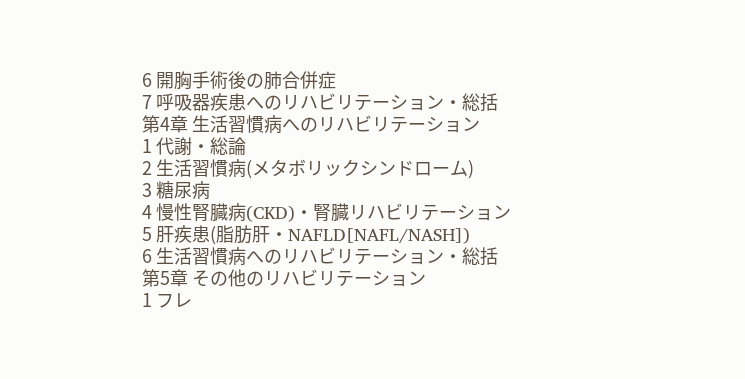6 開胸手術後の肺合併症
7 呼吸器疾患へのリハビリテーション・総括
第4章 生活習慣病へのリハビリテーション
1 代謝・総論
2 生活習慣病(メタボリックシンドローム)
3 糖尿病
4 慢性腎臓病(CKD)・腎臓リハビリテーション
5 肝疾患(脂肪肝・NAFLD[NAFL/NASH])
6 生活習慣病へのリハビリテーション・総括
第5章 その他のリハビリテーション
1 フレ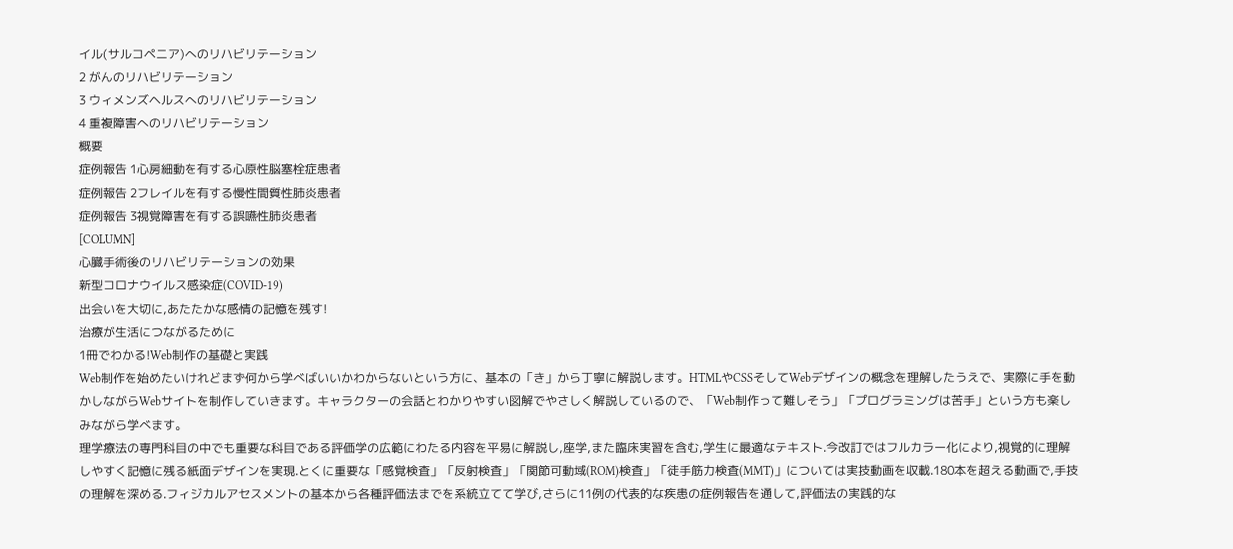イル(サルコペニア)へのリハビリテーション
2 がんのリハビリテーション
3 ウィメンズヘルスへのリハビリテーション
4 重複障害へのリハビリテーション
概要
症例報告 1心房細動を有する心原性脳塞栓症患者
症例報告 2フレイルを有する慢性間質性肺炎患者
症例報告 3視覚障害を有する誤嚥性肺炎患者
[COLUMN]
心臓手術後のリハビリテーションの効果
新型コロナウイルス感染症(COVID-19)
出会いを大切に,あたたかな感情の記憶を残す!
治療が生活につながるために
1冊でわかる!Web制作の基礎と実践
Web制作を始めたいけれどまず何から学べばいいかわからないという方に、基本の「き」から丁寧に解説します。HTMLやCSSそしてWebデザインの概念を理解したうえで、実際に手を動かしながらWebサイトを制作していきます。キャラクターの会話とわかりやすい図解でやさしく解説しているので、「Web制作って難しそう」「プログラミングは苦手」という方も楽しみながら学べます。
理学療法の専門科目の中でも重要な科目である評価学の広範にわたる内容を平易に解説し,座学,また臨床実習を含む,学生に最適なテキスト.今改訂ではフルカラー化により,視覚的に理解しやすく記憶に残る紙面デザインを実現.とくに重要な「感覚検査」「反射検査」「関節可動域(ROM)検査」「徒手筋力検査(MMT)」については実技動画を収載.180本を超える動画で,手技の理解を深める.フィジカルアセスメントの基本から各種評価法までを系統立てて学び,さらに11例の代表的な疾患の症例報告を通して,評価法の実践的な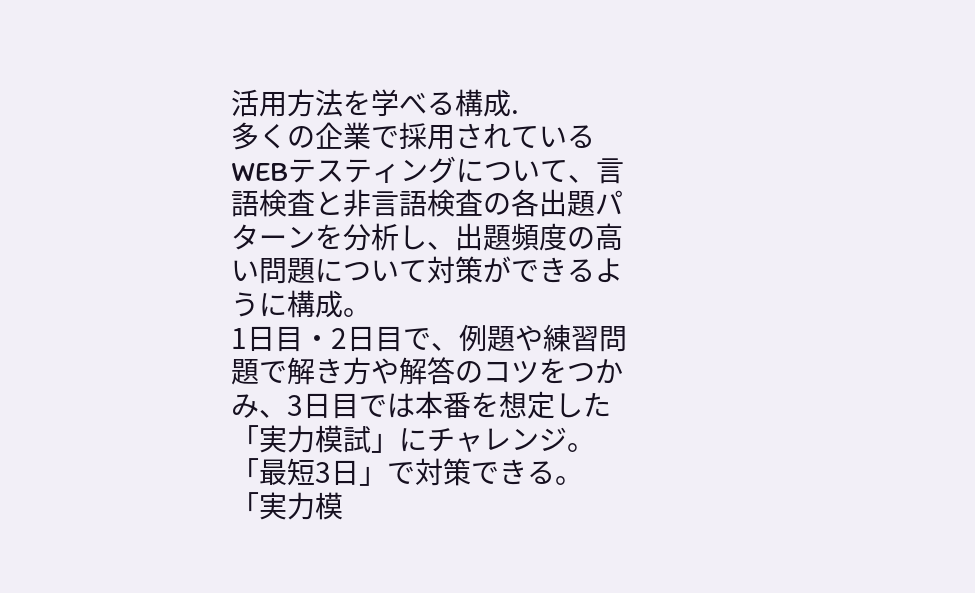活用方法を学べる構成.
多くの企業で採用されているWEBテスティングについて、言語検査と非言語検査の各出題パターンを分析し、出題頻度の高い問題について対策ができるように構成。
1日目・2日目で、例題や練習問題で解き方や解答のコツをつかみ、3日目では本番を想定した「実力模試」にチャレンジ。「最短3日」で対策できる。
「実力模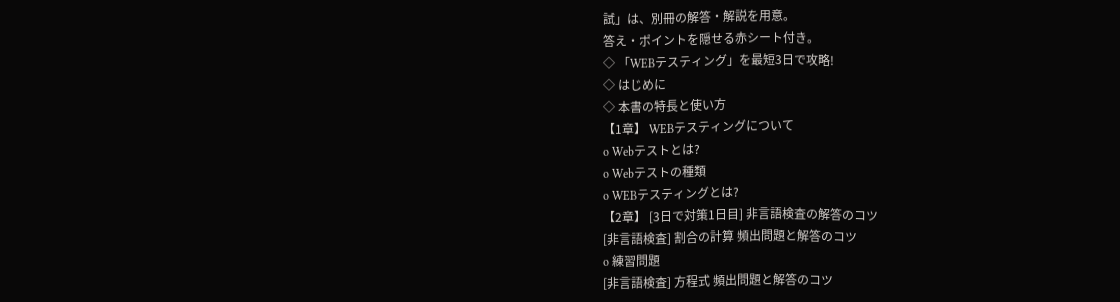試」は、別冊の解答・解説を用意。
答え・ポイントを隠せる赤シート付き。
◇ 「WEBテスティング」を最短3日で攻略!
◇ はじめに
◇ 本書の特長と使い方
【1章】 WEBテスティングについて
o Webテストとは?
o Webテストの種類
o WEBテスティングとは?
【2章】 [3日で対策1日目] 非言語検査の解答のコツ
[非言語検査] 割合の計算 頻出問題と解答のコツ
o 練習問題
[非言語検査] 方程式 頻出問題と解答のコツ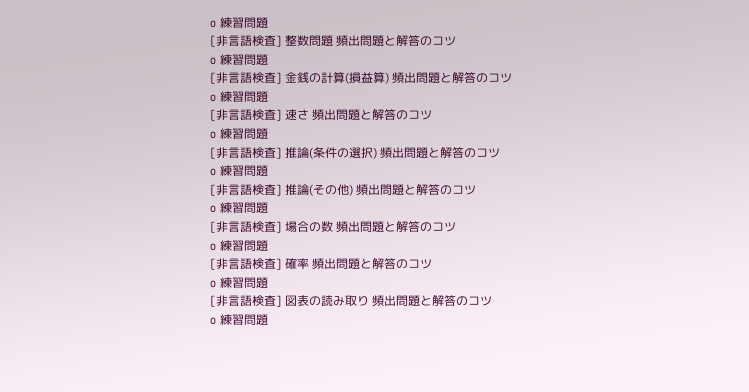o 練習問題
[非言語検査] 整数問題 頻出問題と解答のコツ
o 練習問題
[非言語検査] 金銭の計算(損益算) 頻出問題と解答のコツ
o 練習問題
[非言語検査] 速さ 頻出問題と解答のコツ
o 練習問題
[非言語検査] 推論(条件の選択) 頻出問題と解答のコツ
o 練習問題
[非言語検査] 推論(その他) 頻出問題と解答のコツ
o 練習問題
[非言語検査] 場合の数 頻出問題と解答のコツ
o 練習問題
[非言語検査] 確率 頻出問題と解答のコツ
o 練習問題
[非言語検査] 図表の読み取り 頻出問題と解答のコツ
o 練習問題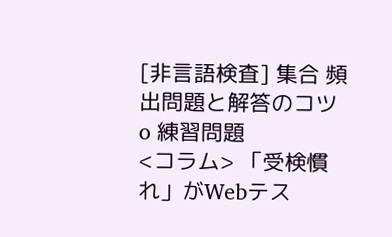[非言語検査] 集合 頻出問題と解答のコツ
o 練習問題
<コラム> 「受検慣れ」がWebテス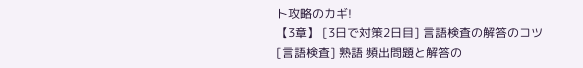ト攻略のカギ!
【3章】 [3日で対策2日目] 言語検査の解答のコツ
[言語検査] 熟語 頻出問題と解答の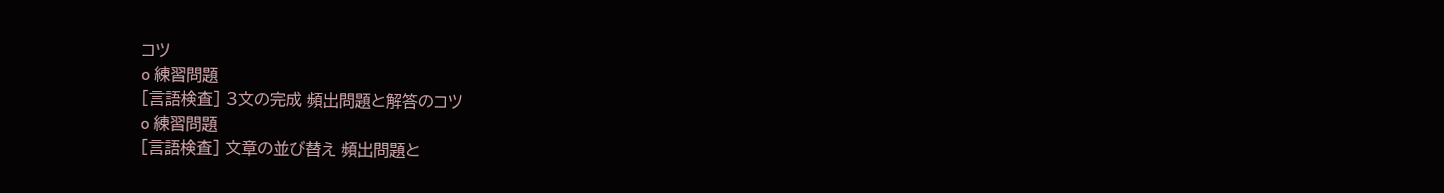コツ
o 練習問題
[言語検査] 3文の完成 頻出問題と解答のコツ
o 練習問題
[言語検査] 文章の並び替え 頻出問題と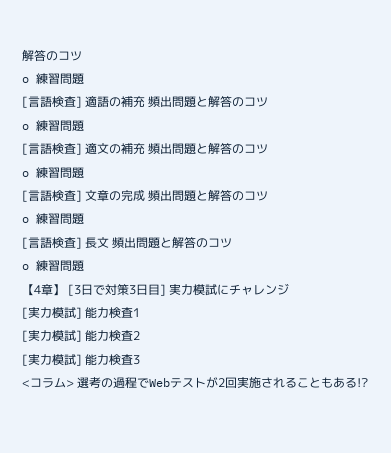解答のコツ
o 練習問題
[言語検査] 適語の補充 頻出問題と解答のコツ
o 練習問題
[言語検査] 適文の補充 頻出問題と解答のコツ
o 練習問題
[言語検査] 文章の完成 頻出問題と解答のコツ
o 練習問題
[言語検査] 長文 頻出問題と解答のコツ
o 練習問題
【4章】 [3日で対策3日目] 実力模試にチャレンジ
[実力模試] 能力検査1
[実力模試] 能力検査2
[実力模試] 能力検査3
<コラム> 選考の過程でWebテストが2回実施されることもある!?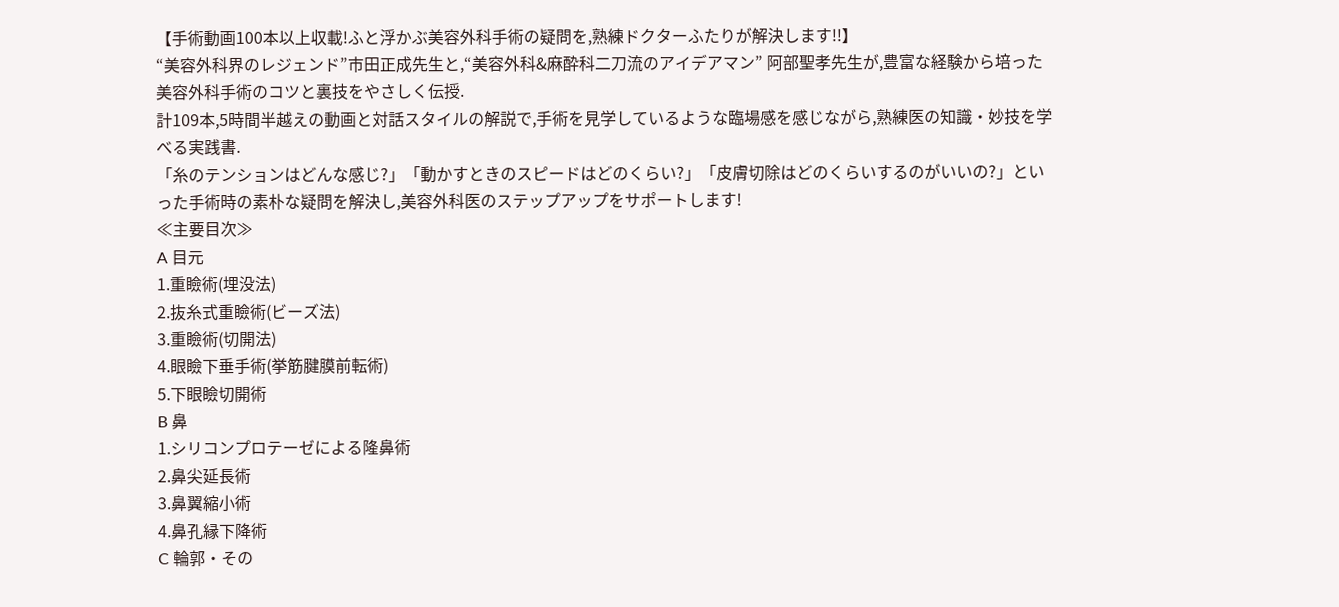【手術動画100本以上収載!ふと浮かぶ美容外科手術の疑問を,熟練ドクターふたりが解決します!!】
“美容外科界のレジェンド”市田正成先生と,“美容外科&麻酔科二刀流のアイデアマン” 阿部聖孝先生が,豊富な経験から培った美容外科手術のコツと裏技をやさしく伝授.
計109本,5時間半越えの動画と対話スタイルの解説で,手術を見学しているような臨場感を感じながら,熟練医の知識・妙技を学べる実践書.
「糸のテンションはどんな感じ?」「動かすときのスピードはどのくらい?」「皮膚切除はどのくらいするのがいいの?」といった手術時の素朴な疑問を解決し,美容外科医のステップアップをサポートします!
≪主要目次≫
A 目元
1.重瞼術(埋没法)
2.抜糸式重瞼術(ビーズ法)
3.重瞼術(切開法)
4.眼瞼下垂手術(挙筋腱膜前転術)
5.下眼瞼切開術
B 鼻
1.シリコンプロテーゼによる隆鼻術
2.鼻尖延長術
3.鼻翼縮小術
4.鼻孔縁下降術
C 輪郭・その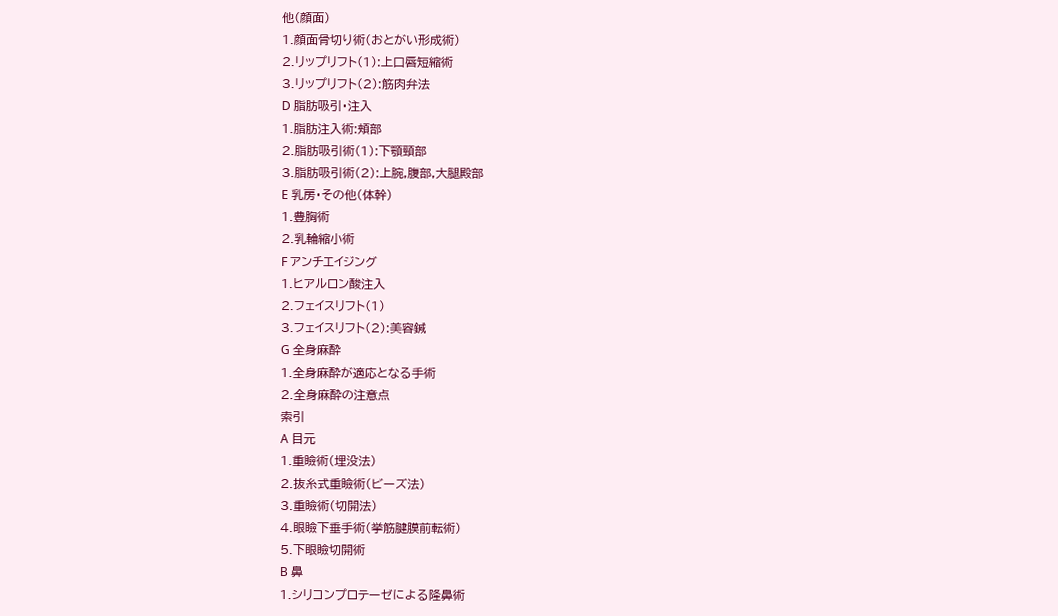他(顔面)
1.顔面骨切り術(おとがい形成術)
2.リップリフト(1):上口唇短縮術
3.リップリフト(2):筋肉弁法
D 脂肪吸引・注入
1.脂肪注入術:頬部
2.脂肪吸引術(1):下顎頸部
3.脂肪吸引術(2):上腕,腹部,大腿殿部
E 乳房・その他(体幹)
1.豊胸術
2.乳輪縮小術
F アンチエイジング
1.ヒアルロン酸注入
2.フェイスリフト(1)
3.フェイスリフト(2):美容鍼
G 全身麻酔
1.全身麻酔が適応となる手術
2.全身麻酔の注意点
索引
A 目元
1.重瞼術(埋没法)
2.抜糸式重瞼術(ビーズ法)
3.重瞼術(切開法)
4.眼瞼下垂手術(挙筋腱膜前転術)
5.下眼瞼切開術
B 鼻
1.シリコンプロテーゼによる隆鼻術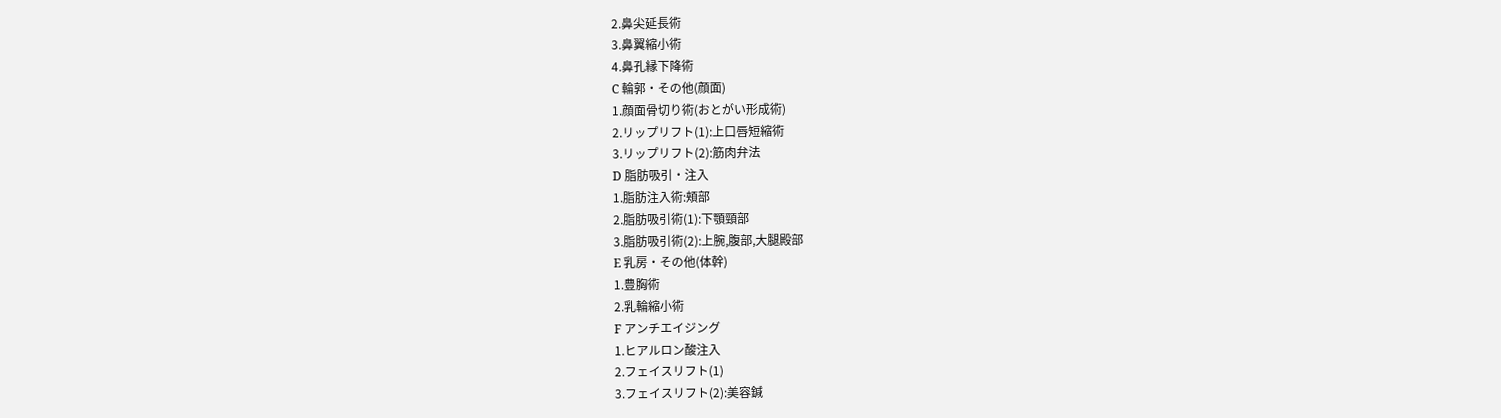2.鼻尖延長術
3.鼻翼縮小術
4.鼻孔縁下降術
C 輪郭・その他(顔面)
1.顔面骨切り術(おとがい形成術)
2.リップリフト(1):上口唇短縮術
3.リップリフト(2):筋肉弁法
D 脂肪吸引・注入
1.脂肪注入術:頬部
2.脂肪吸引術(1):下顎頸部
3.脂肪吸引術(2):上腕,腹部,大腿殿部
E 乳房・その他(体幹)
1.豊胸術
2.乳輪縮小術
F アンチエイジング
1.ヒアルロン酸注入
2.フェイスリフト(1)
3.フェイスリフト(2):美容鍼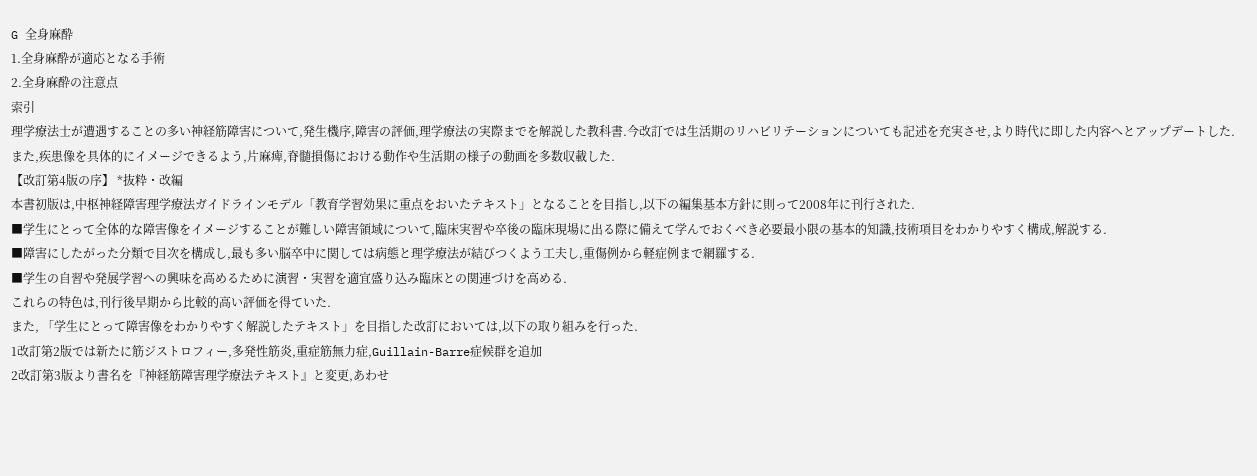G 全身麻酔
1.全身麻酔が適応となる手術
2.全身麻酔の注意点
索引
理学療法士が遭遇することの多い神経筋障害について,発生機序,障害の評価,理学療法の実際までを解説した教科書.今改訂では生活期のリハビリテーションについても記述を充実させ,より時代に即した内容へとアップデートした.また,疾患像を具体的にイメージできるよう,片麻痺,脊髄損傷における動作や生活期の様子の動画を多数収載した.
【改訂第4版の序】 *抜粋・改編
本書初版は,中枢神経障害理学療法ガイドラインモデル「教育学習効果に重点をおいたテキスト」となることを目指し,以下の編集基本方針に則って2008年に刊行された.
■学生にとって全体的な障害像をイメージすることが難しい障害領域について,臨床実習や卒後の臨床現場に出る際に備えて学んでおくべき必要最小限の基本的知識,技術項目をわかりやすく構成,解説する.
■障害にしたがった分類で目次を構成し,最も多い脳卒中に関しては病態と理学療法が結びつくよう工夫し,重傷例から軽症例まで網羅する.
■学生の自習や発展学習への興味を高めるために演習・実習を適宜盛り込み臨床との関連づけを高める.
これらの特色は,刊行後早期から比較的高い評価を得ていた.
また, 「学生にとって障害像をわかりやすく解説したテキスト」を目指した改訂においては,以下の取り組みを行った.
1改訂第2版では新たに筋ジストロフィー,多発性筋炎,重症筋無力症,Guillain-Barre症候群を追加
2改訂第3版より書名を『神経筋障害理学療法テキスト』と変更,あわせ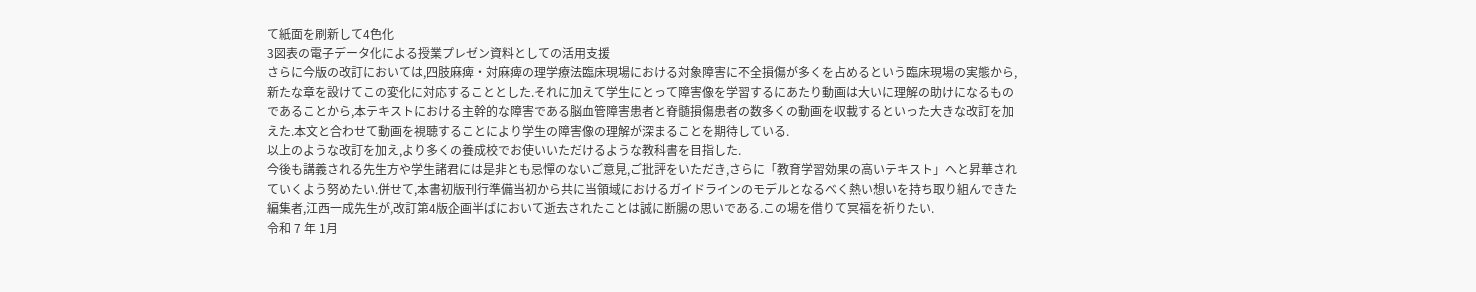て紙面を刷新して4色化
3図表の電子データ化による授業プレゼン資料としての活用支援
さらに今版の改訂においては,四肢麻痺・対麻痺の理学療法臨床現場における対象障害に不全損傷が多くを占めるという臨床現場の実態から,新たな章を設けてこの変化に対応することとした.それに加えて学生にとって障害像を学習するにあたり動画は大いに理解の助けになるものであることから,本テキストにおける主幹的な障害である脳血管障害患者と脊髄損傷患者の数多くの動画を収載するといった大きな改訂を加えた.本文と合わせて動画を視聴することにより学生の障害像の理解が深まることを期待している.
以上のような改訂を加え,より多くの養成校でお使いいただけるような教科書を目指した.
今後も講義される先生方や学生諸君には是非とも忌憚のないご意見,ご批評をいただき,さらに「教育学習効果の高いテキスト」へと昇華されていくよう努めたい.併せて,本書初版刊行準備当初から共に当領域におけるガイドラインのモデルとなるべく熱い想いを持ち取り組んできた編集者,江西一成先生が,改訂第4版企画半ばにおいて逝去されたことは誠に断腸の思いである.この場を借りて冥福を祈りたい.
令和 7 年 1月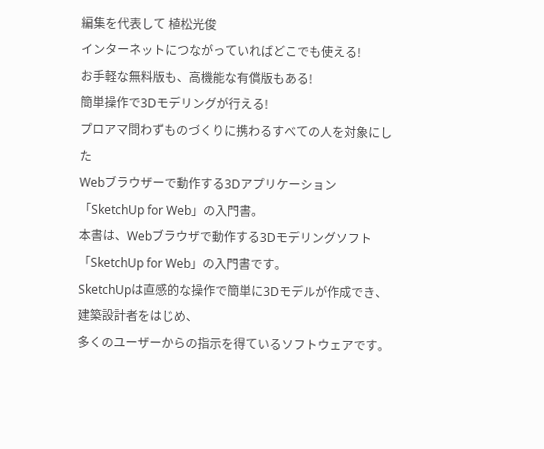編集を代表して 植松光俊
インターネットにつながっていればどこでも使える!
お手軽な無料版も、高機能な有償版もある!
簡単操作で3Dモデリングが行える!
プロアマ問わずものづくりに携わるすべての人を対象にした
Webブラウザーで動作する3Dアプリケーション「SketchUp for Web」の入門書。
本書は、Webブラウザで動作する3Dモデリングソフト「SketchUp for Web」の入門書です。
SketchUpは直感的な操作で簡単に3Dモデルが作成でき、建築設計者をはじめ、
多くのユーザーからの指示を得ているソフトウェアです。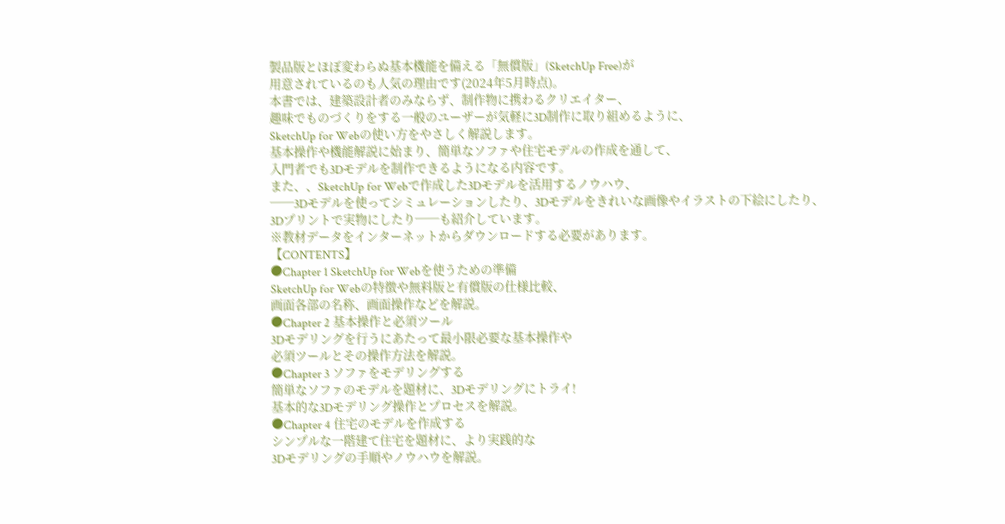製品版とほぼ変わらぬ基本機能を備える「無償版」(SketchUp Free)が
用意されているのも人気の理由です(2024年5月時点)。
本書では、建築設計者のみならず、制作物に携わるクリエイター、
趣味でものづくりをする一般のユーザーが気軽に3D制作に取り組めるように、
SketchUp for Webの使い方をやさしく解説します。
基本操作や機能解説に始まり、簡単なソファや住宅モデルの作成を通して、
入門者でも3Dモデルを制作できるようになる内容です。
また、、SketchUp for Webで作成した3Dモデルを活用するノウハウ、
──3Dモデルを使ってシミュレーションしたり、3Dモデルをきれいな画像やイラストの下絵にしたり、
3Dプリントで実物にしたり──も紹介しています。
※教材データをインターネットからダウンロードする必要があります。
【CONTENTS】
●Chapter 1 SketchUp for Webを使うための準備
SketchUp for Webの特徴や無料版と有償版の仕様比較、
画面各部の名称、画面操作などを解説。
●Chapter 2 基本操作と必須ツール
3Dモデリングを行うにあたって最小限必要な基本操作や
必須ツールとその操作方法を解説。
●Chapter 3 ソファをモデリングする
簡単なソファのモデルを題材に、3Dモデリングにトライ!
基本的な3Dモデリング操作とプロセスを解説。
●Chapter 4 住宅のモデルを作成する
シンプルな一階建て住宅を題材に、より実践的な
3Dモデリングの手順やノウハウを解説。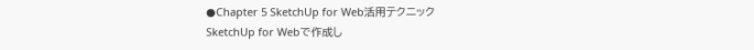●Chapter 5 SketchUp for Web活用テクニック
SketchUp for Webで作成し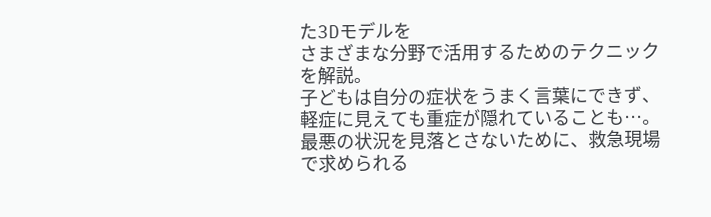た3Dモデルを
さまざまな分野で活用するためのテクニックを解説。
子どもは自分の症状をうまく言葉にできず、軽症に見えても重症が隠れていることも…。最悪の状況を見落とさないために、救急現場で求められる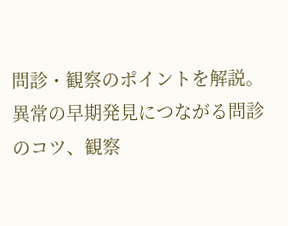問診・観察のポイントを解説。異常の早期発見につながる問診のコツ、観察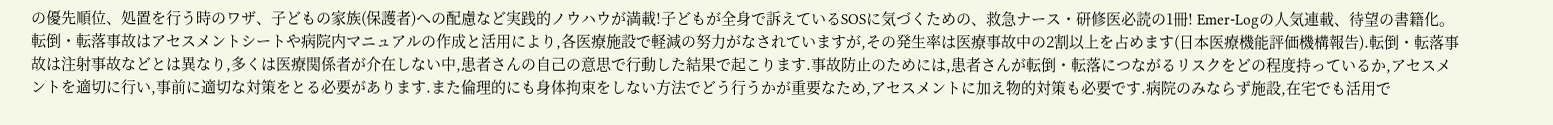の優先順位、処置を行う時のワザ、子どもの家族(保護者)への配慮など実践的ノウハウが満載!子どもが全身で訴えているSOSに気づくための、救急ナース・研修医必読の1冊! Emer-Logの人気連載、待望の書籍化。
転倒・転落事故はアセスメントシートや病院内マニュアルの作成と活用により,各医療施設で軽減の努力がなされていますが,その発生率は医療事故中の2割以上を占めます(日本医療機能評価機構報告).転倒・転落事故は注射事故などとは異なり,多くは医療関係者が介在しない中,患者さんの自己の意思で行動した結果で起こります.事故防止のためには,患者さんが転倒・転落につながるリスクをどの程度持っているか,アセスメントを適切に行い,事前に適切な対策をとる必要があります.また倫理的にも身体拘束をしない方法でどう行うかが重要なため,アセスメントに加え物的対策も必要です.病院のみならず施設,在宅でも活用で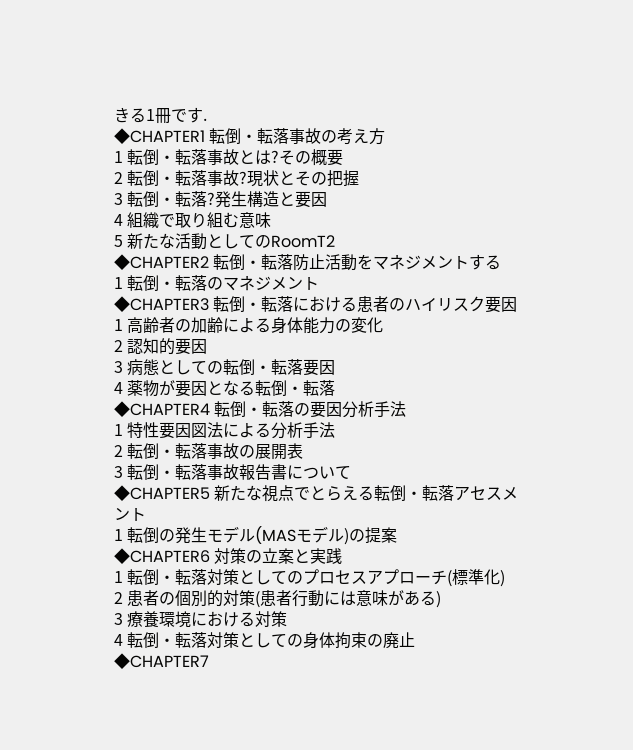きる1冊です.
◆CHAPTER1 転倒・転落事故の考え方
1 転倒・転落事故とは?その概要
2 転倒・転落事故?現状とその把握
3 転倒・転落?発生構造と要因
4 組織で取り組む意味
5 新たな活動としてのRoomT2
◆CHAPTER2 転倒・転落防止活動をマネジメントする
1 転倒・転落のマネジメント
◆CHAPTER3 転倒・転落における患者のハイリスク要因
1 高齢者の加齢による身体能力の変化
2 認知的要因
3 病態としての転倒・転落要因
4 薬物が要因となる転倒・転落
◆CHAPTER4 転倒・転落の要因分析手法
1 特性要因図法による分析手法
2 転倒・転落事故の展開表
3 転倒・転落事故報告書について
◆CHAPTER5 新たな視点でとらえる転倒・転落アセスメント
1 転倒の発生モデル(MASモデル)の提案
◆CHAPTER6 対策の立案と実践
1 転倒・転落対策としてのプロセスアプローチ(標準化)
2 患者の個別的対策(患者行動には意味がある)
3 療養環境における対策
4 転倒・転落対策としての身体拘束の廃止
◆CHAPTER7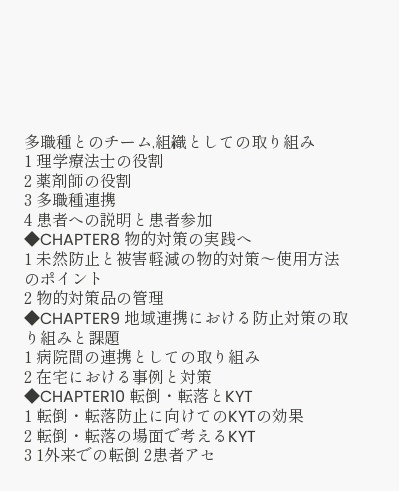多職種とのチーム,組織としての取り組み
1 理学療法士の役割
2 薬剤師の役割
3 多職種連携
4 患者への説明と患者参加
◆CHAPTER8 物的対策の実践へ
1 未然防止と被害軽減の物的対策〜使用方法のポイント
2 物的対策品の管理
◆CHAPTER9 地域連携における防止対策の取り組みと課題
1 病院間の連携としての取り組み
2 在宅における事例と対策
◆CHAPTER10 転倒・転落とKYT
1 転倒・転落防止に向けてのKYTの効果
2 転倒・転落の場面で考えるKYT
3 1外来での転倒 2患者アセ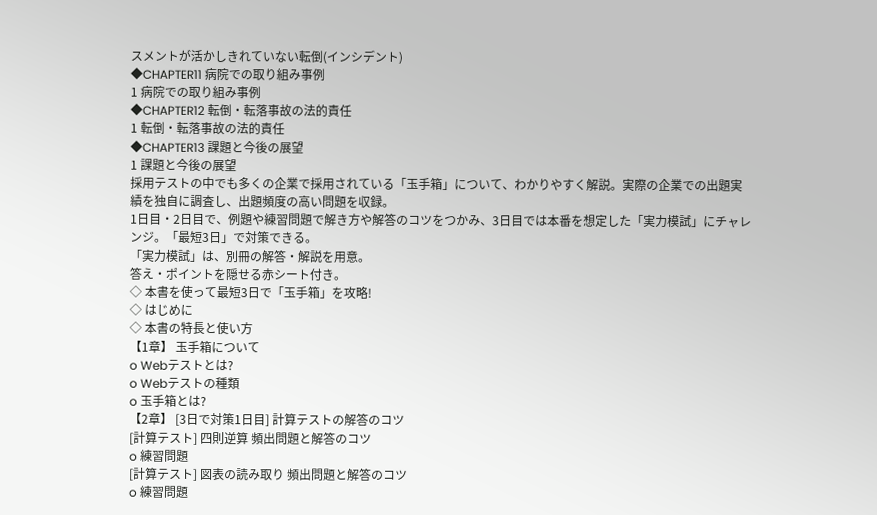スメントが活かしきれていない転倒(インシデント)
◆CHAPTER11 病院での取り組み事例
1 病院での取り組み事例
◆CHAPTER12 転倒・転落事故の法的責任
1 転倒・転落事故の法的責任
◆CHAPTER13 課題と今後の展望
1 課題と今後の展望
採用テストの中でも多くの企業で採用されている「玉手箱」について、わかりやすく解説。実際の企業での出題実績を独自に調査し、出題頻度の高い問題を収録。
1日目・2日目で、例題や練習問題で解き方や解答のコツをつかみ、3日目では本番を想定した「実力模試」にチャレンジ。「最短3日」で対策できる。
「実力模試」は、別冊の解答・解説を用意。
答え・ポイントを隠せる赤シート付き。
◇ 本書を使って最短3日で「玉手箱」を攻略!
◇ はじめに
◇ 本書の特長と使い方
【1章】 玉手箱について
o Webテストとは?
o Webテストの種類
o 玉手箱とは?
【2章】 [3日で対策1日目] 計算テストの解答のコツ
[計算テスト] 四則逆算 頻出問題と解答のコツ
o 練習問題
[計算テスト] 図表の読み取り 頻出問題と解答のコツ
o 練習問題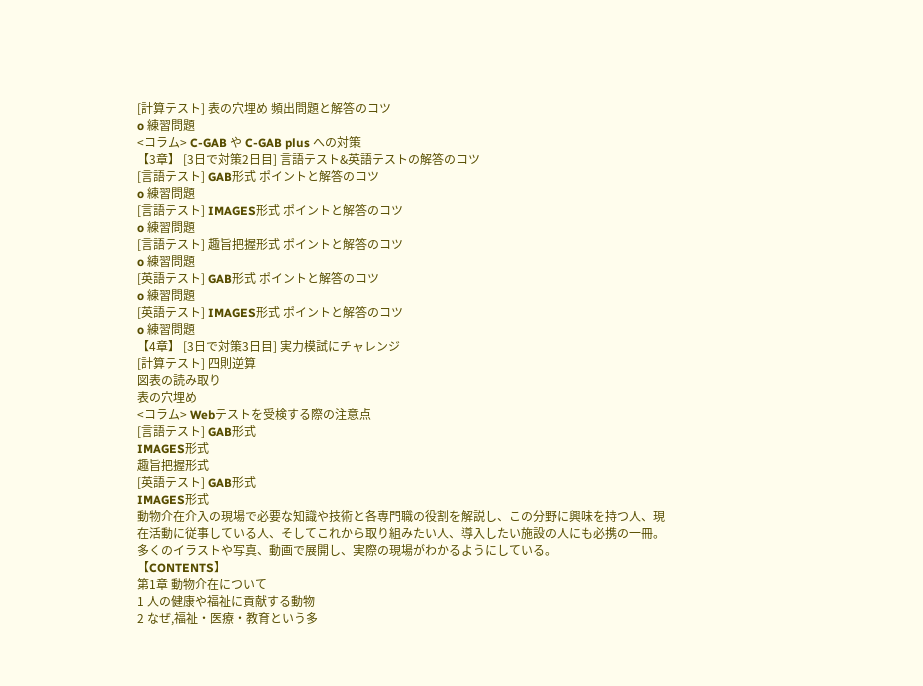[計算テスト] 表の穴埋め 頻出問題と解答のコツ
o 練習問題
<コラム> C-GAB や C-GAB plus への対策
【3章】 [3日で対策2日目] 言語テスト&英語テストの解答のコツ
[言語テスト] GAB形式 ポイントと解答のコツ
o 練習問題
[言語テスト] IMAGES形式 ポイントと解答のコツ
o 練習問題
[言語テスト] 趣旨把握形式 ポイントと解答のコツ
o 練習問題
[英語テスト] GAB形式 ポイントと解答のコツ
o 練習問題
[英語テスト] IMAGES形式 ポイントと解答のコツ
o 練習問題
【4章】 [3日で対策3日目] 実力模試にチャレンジ
[計算テスト] 四則逆算
図表の読み取り
表の穴埋め
<コラム> Webテストを受検する際の注意点
[言語テスト] GAB形式
IMAGES形式
趣旨把握形式
[英語テスト] GAB形式
IMAGES形式
動物介在介入の現場で必要な知識や技術と各専門職の役割を解説し、この分野に興味を持つ人、現在活動に従事している人、そしてこれから取り組みたい人、導入したい施設の人にも必携の一冊。多くのイラストや写真、動画で展開し、実際の現場がわかるようにしている。
【CONTENTS】
第1章 動物介在について
1 人の健康や福祉に貢献する動物
2 なぜ,福祉・医療・教育という多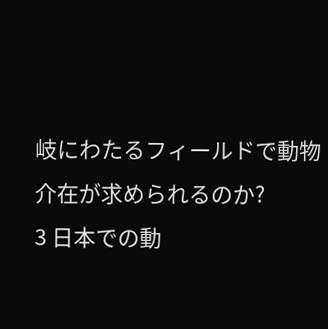岐にわたるフィールドで動物介在が求められるのか?
3 日本での動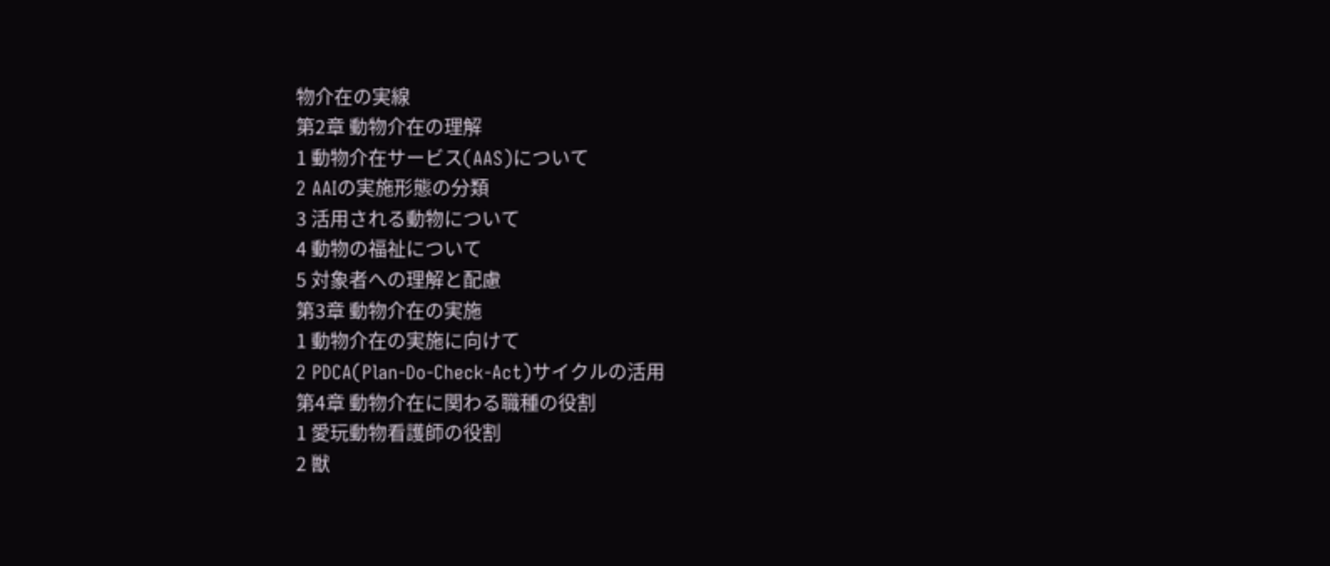物介在の実線
第2章 動物介在の理解
1 動物介在サービス(AAS)について
2 AAIの実施形態の分類
3 活用される動物について
4 動物の福祉について
5 対象者への理解と配慮
第3章 動物介在の実施
1 動物介在の実施に向けて
2 PDCA(Plan-Do-Check-Act)サイクルの活用
第4章 動物介在に関わる職種の役割
1 愛玩動物看護師の役割
2 獣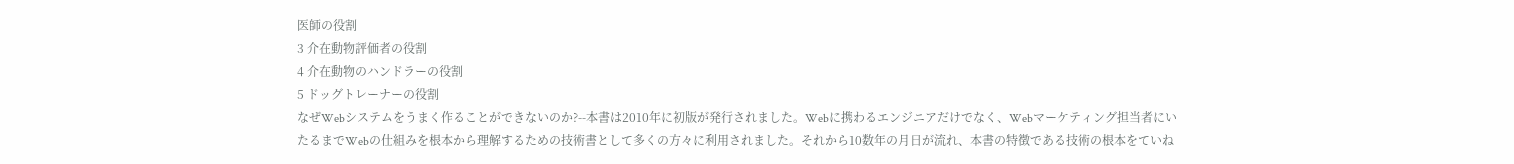医師の役割
3 介在動物評価者の役割
4 介在動物のハンドラーの役割
5 ドッグトレーナーの役割
なぜWebシステムをうまく作ることができないのか?--本書は2010年に初版が発行されました。Webに携わるエンジニアだけでなく、Webマーケティング担当者にいたるまでWebの仕組みを根本から理解するための技術書として多くの方々に利用されました。それから10数年の月日が流れ、本書の特徴である技術の根本をていね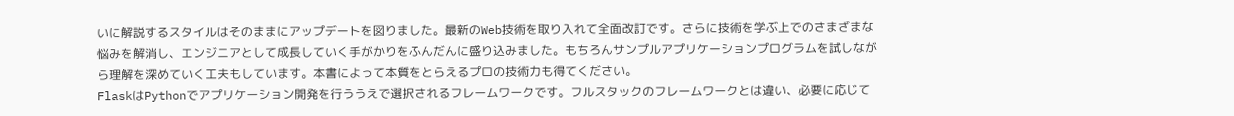いに解説するスタイルはそのままにアップデートを図りました。最新のWeb技術を取り入れて全面改訂です。さらに技術を学ぶ上でのさまざまな悩みを解消し、エンジニアとして成長していく手がかりをふんだんに盛り込みました。もちろんサンプルアプリケーションプログラムを試しながら理解を深めていく工夫もしています。本書によって本質をとらえるプロの技術力も得てください。
FlaskはPythonでアプリケーション開発を行ううえで選択されるフレームワークです。フルスタックのフレームワークとは違い、必要に応じて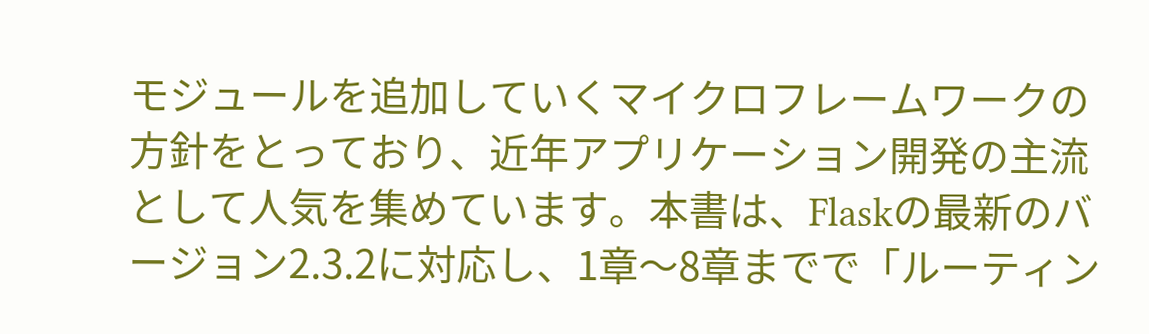モジュールを追加していくマイクロフレームワークの方針をとっており、近年アプリケーション開発の主流として人気を集めています。本書は、Flaskの最新のバージョン2.3.2に対応し、1章〜8章までで「ルーティン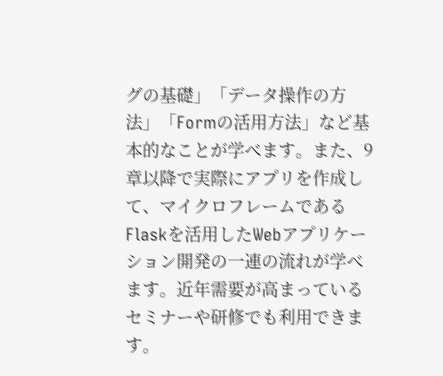グの基礎」「データ操作の方法」「Formの活用方法」など基本的なことが学べます。また、9章以降で実際にアプリを作成して、マイクロフレームであるFlaskを活用したWebアプリケーション開発の一連の流れが学べます。近年需要が高まっているセミナーや研修でも利用できます。